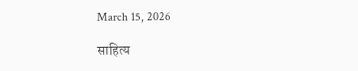March 15, 2026

साहित्य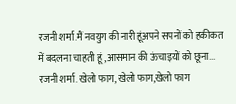रजनी शर्मा.मैं नवयुग की नारी हूंअपने सपनों को हकीकत में बदलना चाहती हूं,आसमान की ऊंचाइयों को छूना...
रजनी शर्मा. खेलो फाग, खेलो फाग,खेलो फाग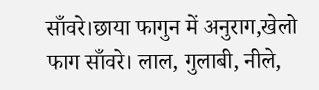साँवरे।छाया फागुन में अनुराग,खेलो फाग साँवरे। लाल, गुलाबी, नीले,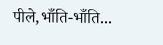पीले,भाँति-भाँति...